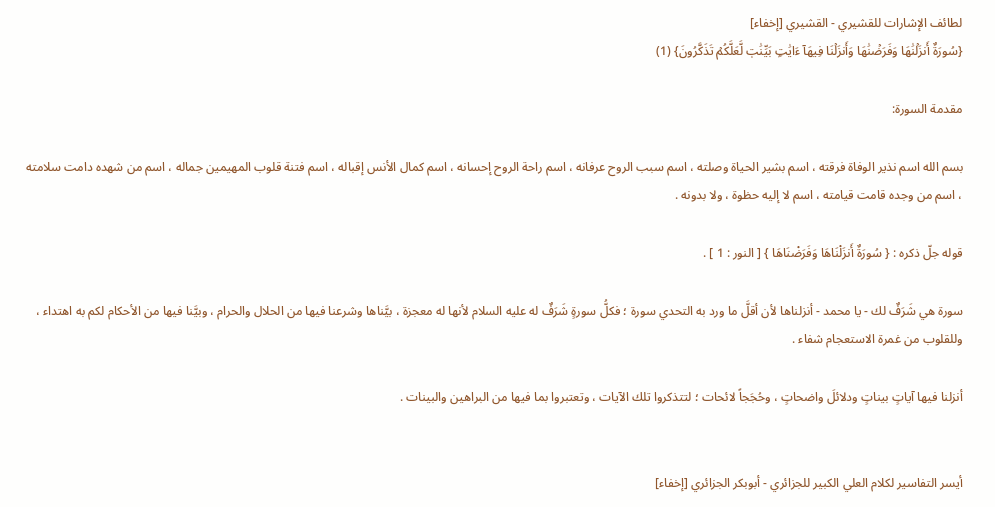لطائف الإشارات للقشيري - القشيري [إخفاء]
{سُورَةٌ أَنزَلۡنَٰهَا وَفَرَضۡنَٰهَا وَأَنزَلۡنَا فِيهَآ ءَايَٰتِۭ بَيِّنَٰتٖ لَّعَلَّكُمۡ تَذَكَّرُونَ} (1)

مقدمة السورة:

بسم الله اسم نذير الوفاة فرقته ، اسم بشير الحياة وصلته ، اسم سبب الروح عرفانه ، اسم راحة الروح إحسانه ، اسم كمال الأنس إقباله ، اسم فتنة قلوب المهيمين جماله ، اسم من شهده دامت سلامته ، اسم من وجده قامت قيامته ، اسم لا إليه حظوة ، ولا بدونه .

قوله جلّ ذكره : { سُورَةٌ أَنزَلْنَاهَا وَفَرَضْنَاهَا } [ النور : 1 ] .

سورة هي شَرَفٌ لك - يا محمد - أنزلناها لأن أقلَّ ما ورد به التحدي سورة ؛ فكلُّ سورةٍ شَرَفٌ له عليه السلام لأنها له معجزة ، بيَّناها وشرعنا فيها من الحلال والحرام ، وبيَّنا فيها من الأحكام لكم به اهتداء ، وللقلوب من غمرة الاستعجام شفاء .

أنزلنا فيها آياتٍ بيناتٍ ودلائلَ واضحاتٍ ، وحُجَجاً لائحات ؛ لتتذكروا تلك الآيات ، وتعتبروا بما فيها من البراهين والبينات .


أيسر التفاسير لكلام العلي الكبير للجزائري - أبوبكر الجزائري [إخفاء]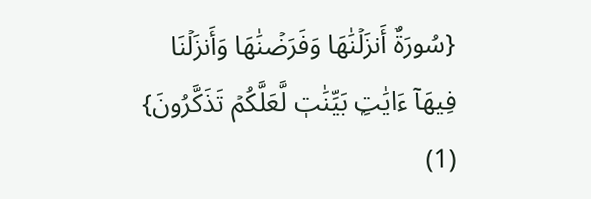{سُورَةٌ أَنزَلۡنَٰهَا وَفَرَضۡنَٰهَا وَأَنزَلۡنَا فِيهَآ ءَايَٰتِۭ بَيِّنَٰتٖ لَّعَلَّكُمۡ تَذَكَّرُونَ} (1)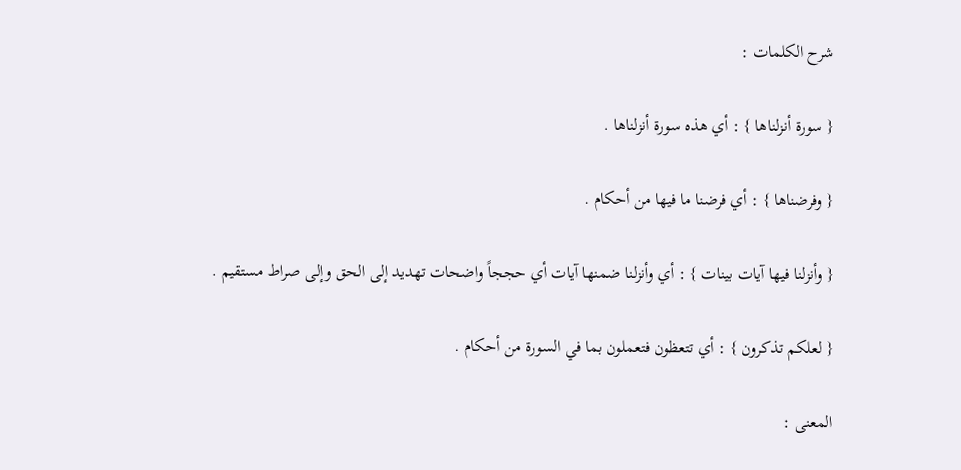شرح الكلمات :

{ سورة أنزلناها } : أي هذه سورة أنزلناها .

{ وفرضناها } : أي فرضنا ما فيها من أحكام .

{ وأنزلنا فيها آيات بينات } : أي وأنزلنا ضمنها آيات أي حججاً واضحات تهديد إلى الحق وإلى صراط مستقيم .

{ لعلكم تذكرون } : أي تتعظون فتعملون بما في السورة من أحكام .

المعنى :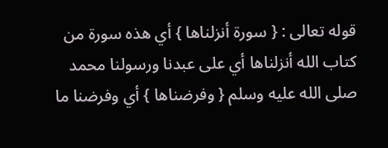قوله تعالى : { سورة أنزلناها } أي هذه سورة من كتاب الله أنزلناها أي على عبدنا ورسولنا محمد صلى الله عليه وسلم { وفرضناها } أي وفرضنا ما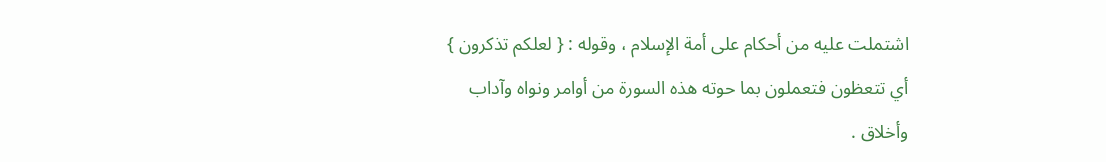اشتملت عليه من أحكام على أمة الإسلام ، وقوله : { لعلكم تذكرون } أي تتعظون فتعملون بما حوته هذه السورة من أوامر ونواه وآداب وأخلاق .